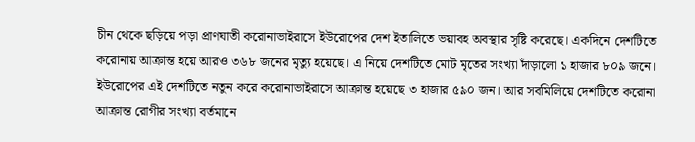চীন থেকে ছড়িয়ে পড়া প্রাণঘাতী করোনাভাইরাসে ইউরোপের দেশ ইতালিতে ভয়াবহ অবস্থার সৃষ্টি করেছে। একদিনে দেশটিতে করোনায় আক্রান্ত হয়ে আরও ৩৬৮ জনের মৃত্যু হয়েছে। এ নিয়ে দেশটিতে মোট মৃতের সংখ্যা দাঁড়ালো ১ হাজার ৮০৯ জনে।
ইউরোপের এই দেশটিতে নতুন করে করোনাভাইরাসে আক্রান্ত হয়েছে ৩ হাজার ৫৯০ জন। আর সবমিলিয়ে দেশটিতে করোনা আক্রান্ত রোগীর সংখ্যা বর্তমানে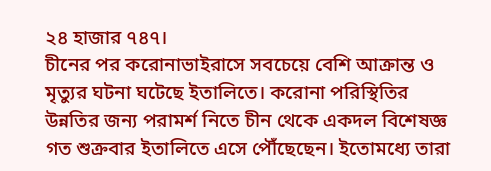২৪ হাজার ৭৪৭।
চীনের পর করোনাভাইরাসে সবচেয়ে বেশি আক্রান্ত ও মৃত্যুর ঘটনা ঘটেছে ইতালিতে। করোনা পরিস্থিতির উন্নতির জন্য পরামর্শ নিতে চীন থেকে একদল বিশেষজ্ঞ গত শুক্রবার ইতালিতে এসে পৌঁছেছেন। ইতোমধ্যে তারা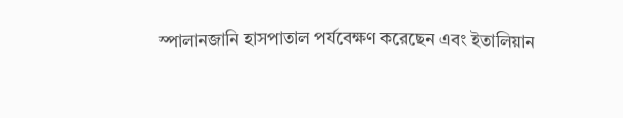স্পালানজানি হাসপাতাল পর্যবেক্ষণ করেছেন এবং ইতালিয়ান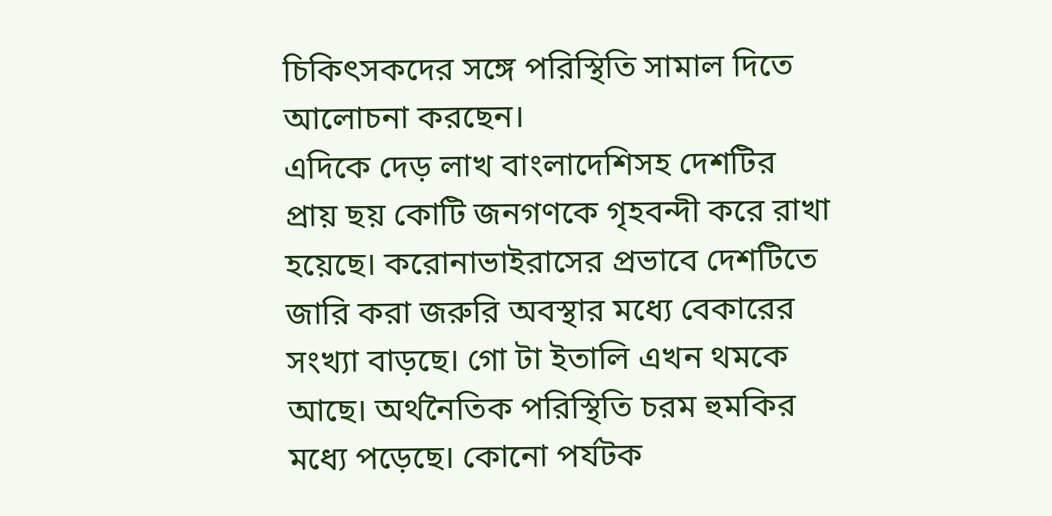চিকিৎসকদের সঙ্গে পরিস্থিতি সামাল দিতে আলোচনা করছেন।
এদিকে দেড় লাখ বাংলাদেশিসহ দেশটির প্রায় ছয় কোটি জনগণকে গৃহবন্দী করে রাখা হয়েছে। করোনাভাইরাসের প্রভাবে দেশটিতে জারি করা জরুরি অবস্থার মধ্যে বেকারের সংখ্যা বাড়ছে। গো টা ইতালি এখন থমকে আছে। অর্থনৈতিক পরিস্থিতি চরম হুমকির মধ্যে পড়েছে। কোনো পর্যটক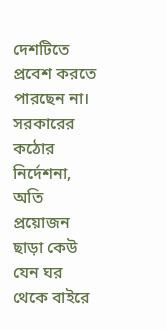দেশটিতে প্রবেশ করতে পারছেন না। সরকারের কঠোর নির্দেশনা, অতি প্রয়োজন ছাড়া কেউ যেন ঘর থেকে বাইরে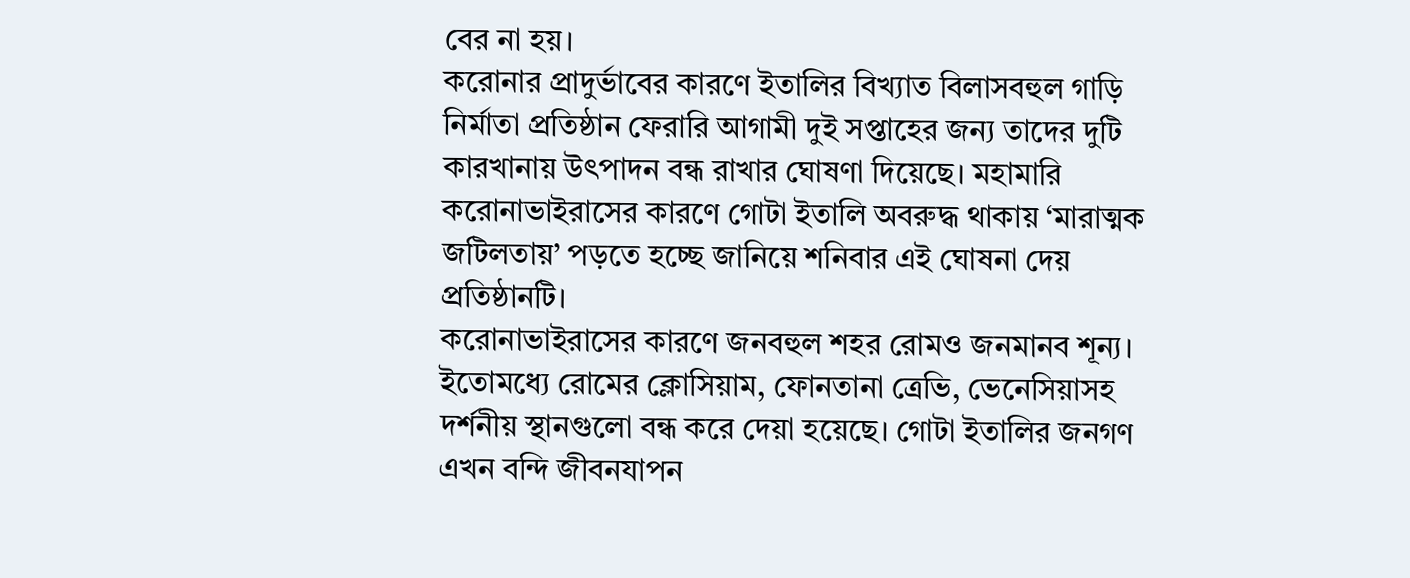বের না হয়।
করোনার প্রাদুর্ভাবের কারণে ইতালির বিখ্যাত বিলাসবহুল গাড়ি নির্মাতা প্রতিষ্ঠান ফেরারি আগামী দুই সপ্তাহের জন্য তাদের দুটি কারখানায় উৎপাদন বন্ধ রাখার ঘোষণা দিয়েছে। মহামারি করোনাভাইরাসের কারণে গোটা ইতালি অবরুদ্ধ থাকায় ‘মারাত্মক জটিলতায়’ পড়তে হচ্ছে জানিয়ে শনিবার এই ঘোষনা দেয় প্রতিষ্ঠানটি।
করোনাভাইরাসের কারণে জনবহুল শহর রোমও জনমানব শূন্য। ইতোমধ্যে রোমের ক্লোসিয়াম, ফোনতানা ত্রেভি, ভেনেসিয়াসহ দর্শনীয় স্থানগুলো বন্ধ করে দেয়া হয়েছে। গোটা ইতালির জনগণ এখন বন্দি জীবনযাপন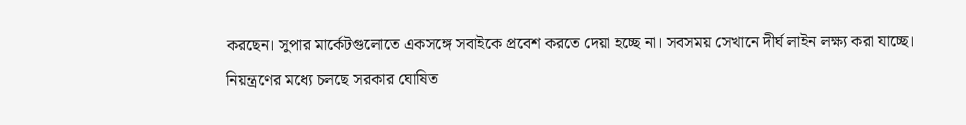করছেন। সুপার মার্কেটগুলোতে একসঙ্গে সবাইকে প্রবেশ করতে দেয়া হচ্ছে না। সবসময় সেখানে দীর্ঘ লাইন লক্ষ্য করা যাচ্ছে।
নিয়ন্ত্রণের মধ্যে চলছে সরকার ঘোষিত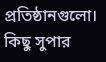প্রতিষ্ঠানগুলো। কিছু সুপার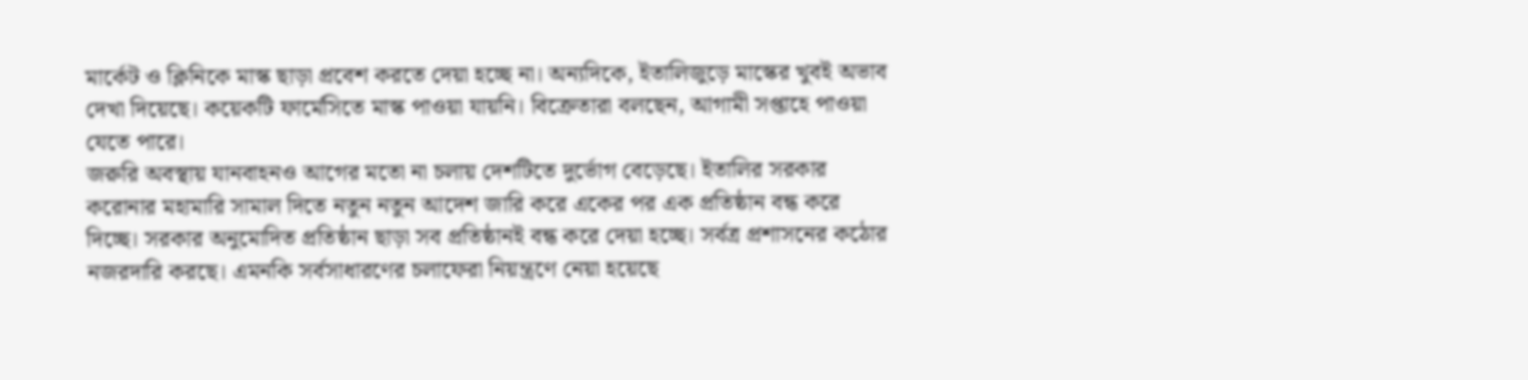মার্কেট ও ক্লিনিকে মাস্ক ছাড়া প্রবেশ করতে দেয়া হচ্ছে না। অন্যদিকে, ইতালিজুড়ে মাস্কের খুবই অভাব দেখা দিয়েছে। কয়েকটি ফার্মেসিতে মাস্ক পাওয়া যায়নি। বিক্রেতারা বলছেন, আগামী সপ্তাহে পাওয়া যেতে পারে।
জরুরি অবস্থায় যানবাহনও আগের মতো না চলায় দেশটিতে দুর্ভোগ বেড়েছে। ইতালির সরকার করোনার মহামারি সামাল দিতে নতুন নতুন আদেশ জারি করে একের পর এক প্রতিষ্ঠান বন্ধ করে দিচ্ছে। সরকার অনুমোদিত প্রতিষ্ঠান ছাড়া সব প্রতিষ্ঠানই বন্ধ করে দেয়া হচ্ছে। সর্বত্র প্রশাসনের কঠোর নজরদারি করছে। এমনকি সর্বসাধারণের চলাফেরা নিয়ন্ত্রণে নেয়া হয়েছে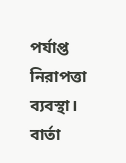পর্যাপ্ত নিরাপত্তা ব্যবস্থা।
বার্তা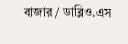বাজার / ডাব্লিও.এস